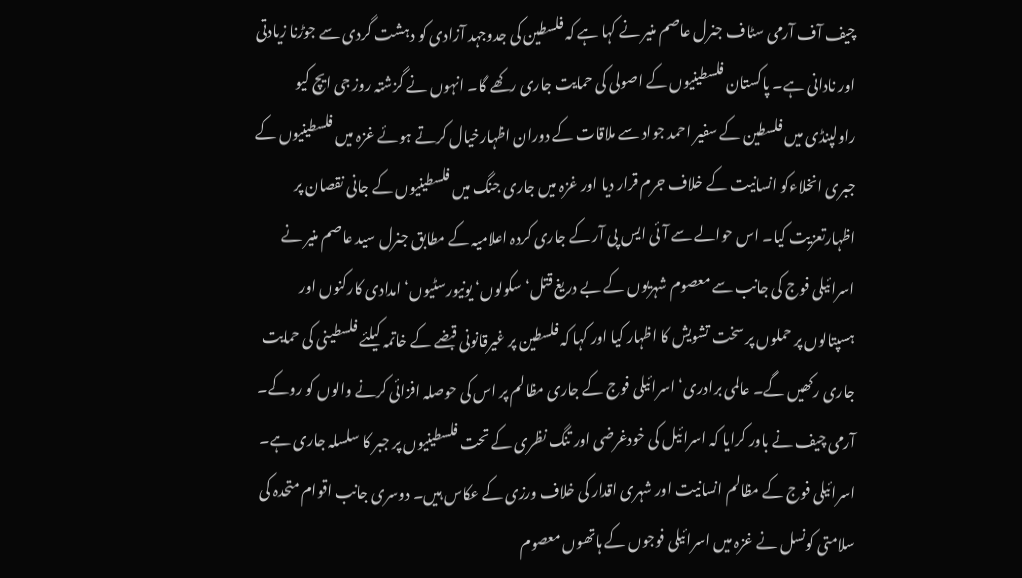چیف آف آرمی سٹاف جنرل عاصم منیر نے کہا ہے کہ فلسطین کی جدوجہد آزادی کو دہشت گردی سے جوڑنا زیادتی اور نادانی ہے۔ پاکستان فلسطینیوں کے اصولی کی حمایت جاری رکھے گا۔ انہوں نے گزشتہ روز جی ایچ کیو راولپنڈی میں فلسطین کے سفیر احمد جواد سے ملاقات کے دوران اظہارخیال کرتے ہوئے غزہ میں فلسطینیوں کے جبری انخلاءکو انسانیت کے خلاف جرم قرار دیا اور غزہ میں جاری جنگ میں فلسطینیوں کے جانی نقصان پر اظہارتعزیت کیا۔ اس حوالے سے آئی ایس پی آر کے جاری کردہ اعلامیہ کے مطابق جنرل سید عاصم منیر نے اسرائیلی فوج کی جانب سے معصوم شہریوں کے بے دریغ قتل‘ سکولوں‘ یونیورسٹیوں‘ امدادی کارکنوں اور ہسپتالوں پر حملوں پر سخت تشویش کا اظہار کیا اور کہا کہ فلسطین پر غیرقانونی قبضے کے خاتمہ کیلئے فلسطینی کی حمایت جاری رکھیں گے۔ عالمی برادری‘ اسرائیلی فوج کے جاری مظالم پر اس کی حوصلہ افزائی کرنے والوں کو روکے۔ آرمی چیف نے باور کرایا کہ اسرائیل کی خودغرضی اور تنگ نظری کے تحت فلسطینیوں پر جبر کا سلسلہ جاری ہے۔ اسرائیلی فوج کے مظالم انسانیت اور شہری اقدار کی خلاف ورزی کے عکاس ہیں۔ دوسری جانب اقوام متحدہ کی سلامتی کونسل نے غزہ میں اسرائیلی فوجوں کے ہاتھوں معصوم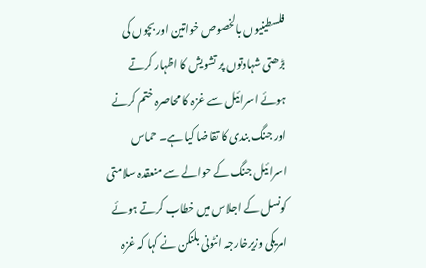فلسطینیوں بالخصوص خواتین اور بچوں کی بڑھتی شہادتوں پر تشویش کا اظہار کرتے ہوئے اسرائیل سے غزہ کا محاصرہ ختم کرنے اور جنگ بندی کا تقاضا کیا ہے۔ حماس اسرائیل جنگ کے حوالے سے منعقدہ سلامتی کونسل کے اجلاس میں خطاب کرتے ہوئے امریکی وزیرخارجہ انٹونی بلنکن نے کہا کہ غزہ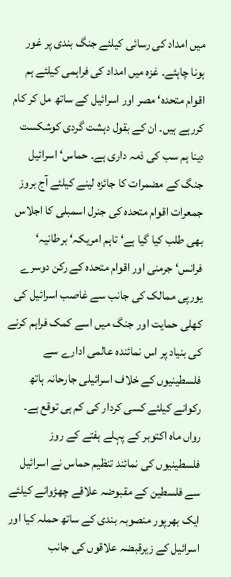میں امداد کی رسائی کیلئے جنگ بندی پر غور ہونا چاہئے۔ غزہ میں امداد کی فراہمی کیلئے ہم اقوام متحدہ‘ مصر اور اسرائیل کے ساتھ مل کر کام کررہے ہیں۔ ان کے بقول دہشت گردی کوشکست دینا ہم سب کی ذمہ داری ہے۔ حماس‘ اسرائیل جنگ کے مضمرات کا جائزہ لینے کیلئے آج بروز جمعرات اقوام متحدہ کی جنرل اسمبلی کا اجلاس بھی طلب کیا گیا ہے‘ تاہم امریکہ‘ برطانیہ‘ فرانس‘ جرمنی اور اقوام متحدہ کے رکن دوسرے یورپی ممالک کی جانب سے غاصب اسرائیل کی کھلی حمایت اور جنگ میں اسے کمک فراہم کرنے کی بنیاد پر اس نمائندہ عالمی ادارے سے فلسطینیوں کے خلاف اسرائیلی جارحانہ ہاتھ رکوانے کیلئے کسی کردار کی کم ہی توقع ہے۔
رواں ماہ اکتوبر کے پہلے ہفتے کے روز فلسطینیوں کی نمائند تنظیم حماس نے اسرائیل سے فلسطین کے مقبوضہ علاقے چھڑوانے کیلئے ایک بھرپور منصوبہ بندی کے ساتھ حملہ کیا اور اسرائیل کے زیرقبضہ علاقوں کی جانب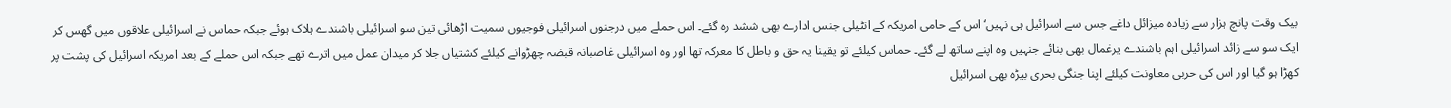بیک وقت پانچ ہزار سے زیادہ میزائل داغے جس سے اسرائیل ہی نہیں‘ اس کے حامی امریکہ کے انٹیلی جنس ادارے بھی ششد رہ گئے۔ اس حملے میں درجنوں اسرائیلی فوجیوں سمیت اڑھائی تین سو اسرائیلی باشندے ہلاک ہوئے جبکہ حماس نے اسرائیلی علاقوں میں گھس کر ایک سو سے زائد اسرائیلی اہم باشندے یرغمال بھی بنائے جنہیں وہ اپنے ساتھ لے گئے۔ حماس کیلئے تو یقینا یہ حق و باطل کا معرکہ تھا اور وہ اسرائیلی غاصبانہ قبضہ چھڑوانے کیلئے کشتیاں جلا کر میدان عمل میں اترے تھے جبکہ اس حملے کے بعد امریکہ اسرائیل کی پشت پر کھڑا ہو گیا اور اس کی حربی معاونت کیلئے اپنا جنگی بحری بیڑہ بھی اسرائیل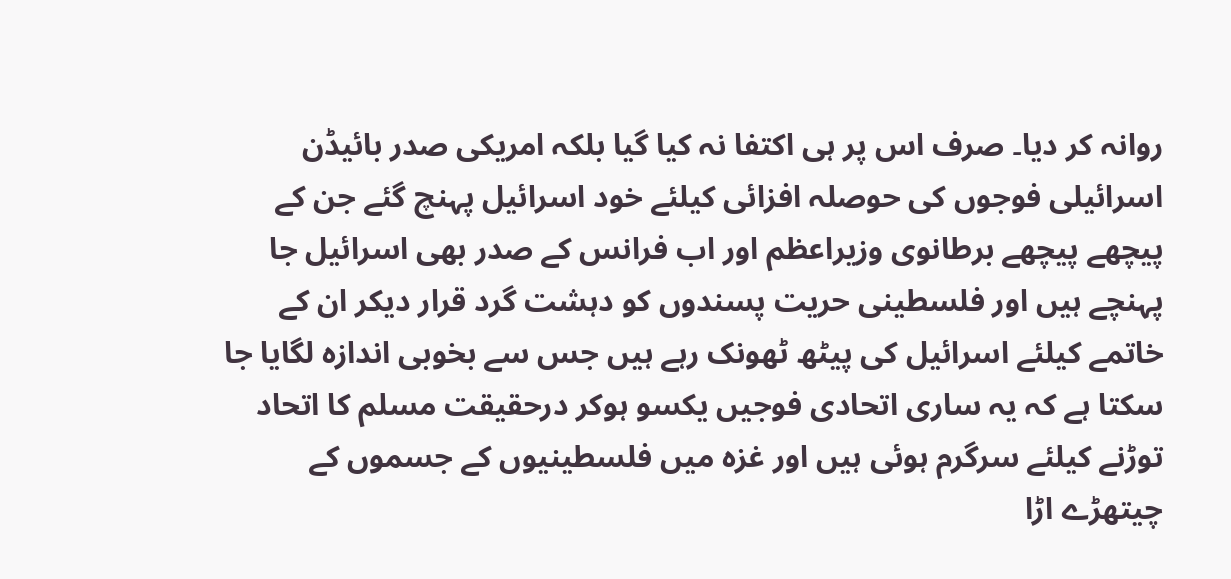روانہ کر دیا۔ صرف اس پر ہی اکتفا نہ کیا گیا بلکہ امریکی صدر بائیڈن اسرائیلی فوجوں کی حوصلہ افزائی کیلئے خود اسرائیل پہنچ گئے جن کے پیچھے پیچھے برطانوی وزیراعظم اور اب فرانس کے صدر بھی اسرائیل جا پہنچے ہیں اور فلسطینی حریت پسندوں کو دہشت گرد قرار دیکر ان کے خاتمے کیلئے اسرائیل کی پیٹھ ٹھونک رہے ہیں جس سے بخوبی اندازہ لگایا جا سکتا ہے کہ یہ ساری اتحادی فوجیں یکسو ہوکر درحقیقت مسلم کا اتحاد توڑنے کیلئے سرگرم ہوئی ہیں اور غزہ میں فلسطینیوں کے جسموں کے چیتھڑے اڑا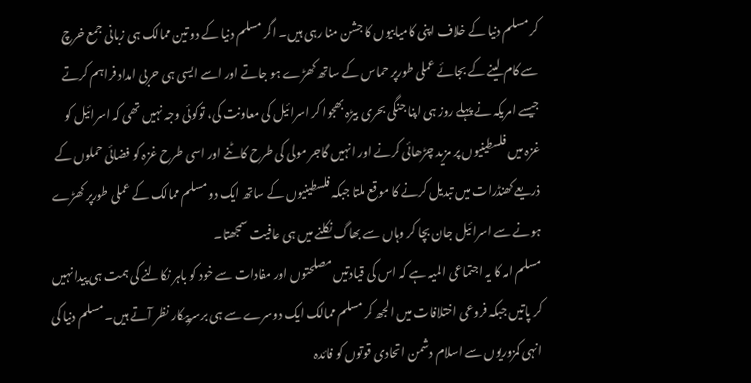کر مسلم دنیا کے خلاف اپنی کامیابیوں کا جشن منا رہی ہیں۔ اگر مسلم دنیا کے دو تین ممالک ہی زبانی جمع خرچ سے کام لینے کے بجائے عملی طورپر حماس کے ساتھ کھڑے ہو جاتے اور اسے ایسی ہی حربی امداد فراہم کرتے جیسے امریکہ نے پہلے روز ہی اپنا جنگی بحری بیڑہ بھجوا کر اسرائیل کی معاونت کی، توکوئی وجہ نہیں تھی کہ اسرائیل کو غزہ میں فلسطینیوں پر مزید چڑھائی کرنے اور انہیں گاجر مولی کی طرح کاٹنے اور اسی طرح غزہ کو فضائی حملوں کے ذریعے کھنڈرات میں تبدیل کرنے کا موقع ملتا جبکہ فلسطینیوں کے ساتھ ایک دو مسلم ممالک کے عملی طورپر کھڑے ہونے سے اسرائیل جان بچا کر وہاں سے بھاگ نکلنے میں ہی عافیت سمجھتا۔
مسلم امہ کا یہ اجتماعی المیہ ہے کہ اس کی قیادتیں مصلحتوں اور مفادات سے خود کو باہر نکالنے کی ہمت ہی پیدا نہیں کر پاتیں جبکہ فروعی اختلافات میں الجھ کر مسلم ممالک ایک دوسرے سے ہی برسرپیکار نظر آتے ہیں۔ مسلم دنیا کی انہی کمزوریوں سے اسلام دشمن اتحادی قوتوں کو فائدہ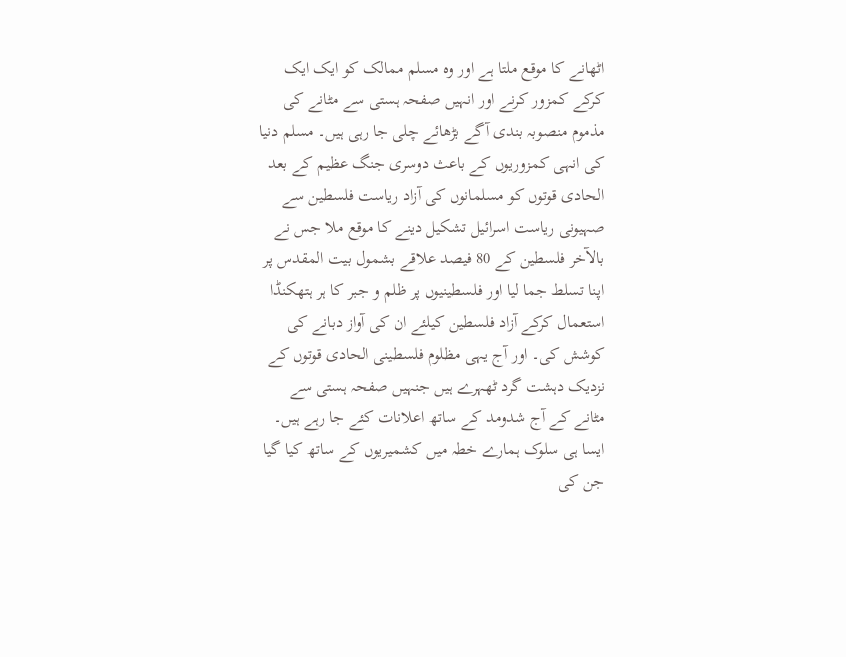اٹھانے کا موقع ملتا ہے اور وہ مسلم ممالک کو ایک ایک کرکے کمزور کرنے اور انہیں صفحہ ہستی سے مٹانے کی مذموم منصوبہ بندی آگے بڑھائے چلی جا رہی ہیں۔ مسلم دنیا کی انہی کمزوریوں کے باعث دوسری جنگ عظیم کے بعد الحادی قوتوں کو مسلمانوں کی آزاد ریاست فلسطین سے صہیونی ریاست اسرائیل تشکیل دینے کا موقع ملا جس نے بالآخر فلسطین کے 80 فیصد علاقے بشمول بیت المقدس پر اپنا تسلط جما لیا اور فلسطینیوں پر ظلم و جبر کا ہر ہتھکنڈا استعمال کرکے آزاد فلسطین کیلئے ان کی آواز دبانے کی کوشش کی۔ اور آج یہی مظلوم فلسطینی الحادی قوتوں کے نزدیک دہشت گرد ٹھہرے ہیں جنہیں صفحہ ہستی سے مٹانے کے آج شدومد کے ساتھ اعلانات کئے جا رہے ہیں۔ ایسا ہی سلوک ہمارے خطہ میں کشمیریوں کے ساتھ کیا گیا جن کی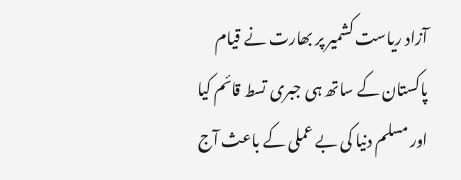آزاد ریاست کشمیر پر بھارت نے قیام پاکستان کے ساتھ ہی جبری تسط قائم کیا اور مسلم دنیا کی بے عملی کے باعث آج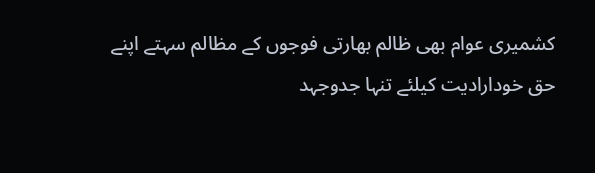کشمیری عوام بھی ظالم بھارتی فوجوں کے مظالم سہتے اپنے حق خودارادیت کیلئے تنہا جدوجہد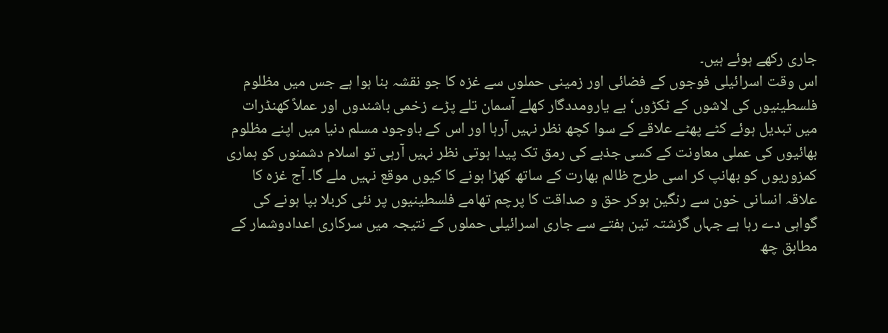جاری رکھے ہوئے ہیں۔
اس وقت اسرائیلی فوجوں کے فضائی اور زمینی حملوں سے غزہ کا جو نقشہ بنا ہوا ہے جس میں مظلوم فلسطینیوں کی لاشوں کے ٹکڑوں‘ بے یارومددگار کھلے آسمان تلے پڑے زخمی باشندوں اور عملاً کھنڈرات میں تبدیل ہوئے کٹے پھٹے علاقے کے سوا کچھ نظر نہیں آرہا اور اس کے باوجود مسلم دنیا میں اپنے مظلوم بھائیوں کی عملی معاونت کے کسی جذبے کی رمق تک پیدا ہوتی نظر نہیں آرہی تو اسلام دشمنوں کو ہماری کمزوریوں کو بھانپ کر اسی طرح ظالم بھارت کے ساتھ کھڑا ہونے کا کیوں موقع نہیں ملے گا۔ آج غزہ کا علاقہ انسانی خون سے رنگین ہوکر حق و صداقت کا پرچم تھامے فلسطینیوں پر نئی کربلا بپا ہونے کی گواہی دے رہا ہے جہاں گزشتہ تین ہفتے سے جاری اسرائیلی حملوں کے نتیجہ میں سرکاری اعدادوشمار کے مطابق چھ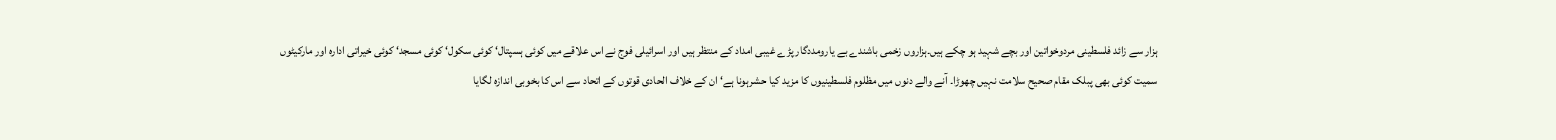ہزار سے زائد فلسطینی مردوخواتین اور بچے شہید ہو چکے ہیں۔ہزاروں زخمی باشندے بے یارومددگار پڑے غیبی امداد کے منتظر ہیں اور اسرائیلی فوج نے اس علاقے میں کوئی ہسپتال‘ کوئی سکول‘ کوئی مسجد‘ کوئی خیراتی ادارہ اور مارکیٹوں سمیت کوئی بھی پبلک مقام صحیح سلامت نہیں چھوڑا۔ آنے والے دنوں میں مظلوم فلسطینیوں کا مزید کیا حشرہونا ہے‘ ان کے خلاف الحادی قوتوں کے اتحاد سے اس کا بخوبی اندازہ لگایا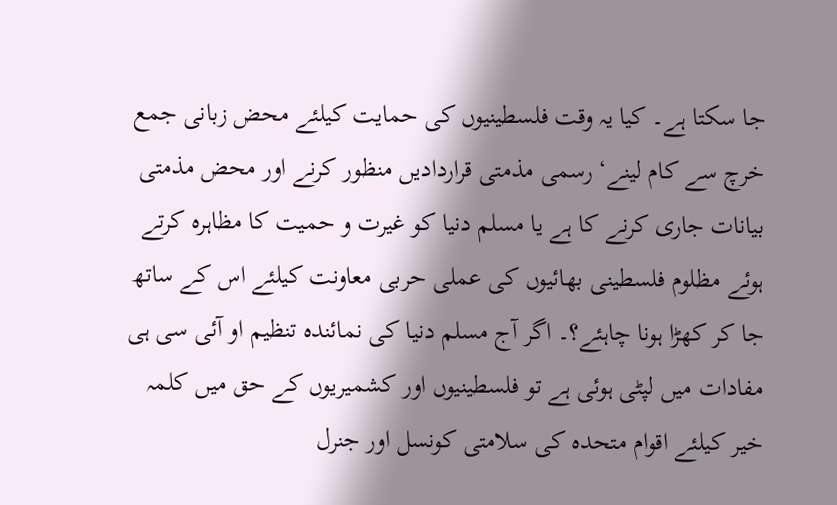جا سکتا ہے۔ کیا یہ وقت فلسطینیوں کی حمایت کیلئے محض زبانی جمع خرچ سے کام لینے‘ رسمی مذمتی قراردادیں منظور کرنے اور محض مذمتی بیانات جاری کرنے کا ہے یا مسلم دنیا کو غیرت و حمیت کا مظاہرہ کرتے ہوئے مظلوم فلسطینی بھائیوں کی عملی حربی معاونت کیلئے اس کے ساتھ جا کر کھڑا ہونا چاہئے؟۔ اگر آج مسلم دنیا کی نمائندہ تنظیم او آئی سی ہی مفادات میں لپٹی ہوئی ہے تو فلسطینیوں اور کشمیریوں کے حق میں کلمہ خیر کیلئے اقوام متحدہ کی سلامتی کونسل اور جنرل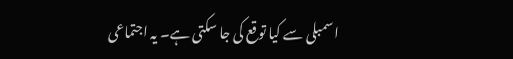اسمبلی سے کیا توقع کی جا سکتی ہے۔ یہ اجتماعی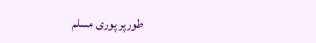طورپر پوری مسلم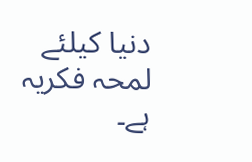دنیا کیلئے لمحہ فکریہ ہے۔